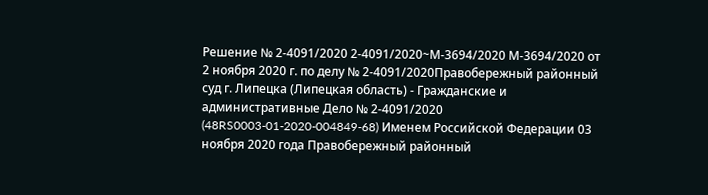Решение № 2-4091/2020 2-4091/2020~М-3694/2020 М-3694/2020 от 2 ноября 2020 г. по делу № 2-4091/2020Правобережный районный суд г. Липецка (Липецкая область) - Гражданские и административные Дело № 2-4091/2020 (48RS0003-01-2020-004849-68) Именем Российской Федерации 03 ноября 2020 года Правобережный районный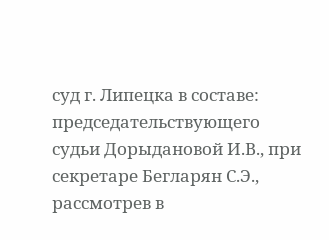суд г. Липецка в составе: председательствующего судьи Дорыдановой И.В., при секретаре Бегларян С.Э., рассмотрев в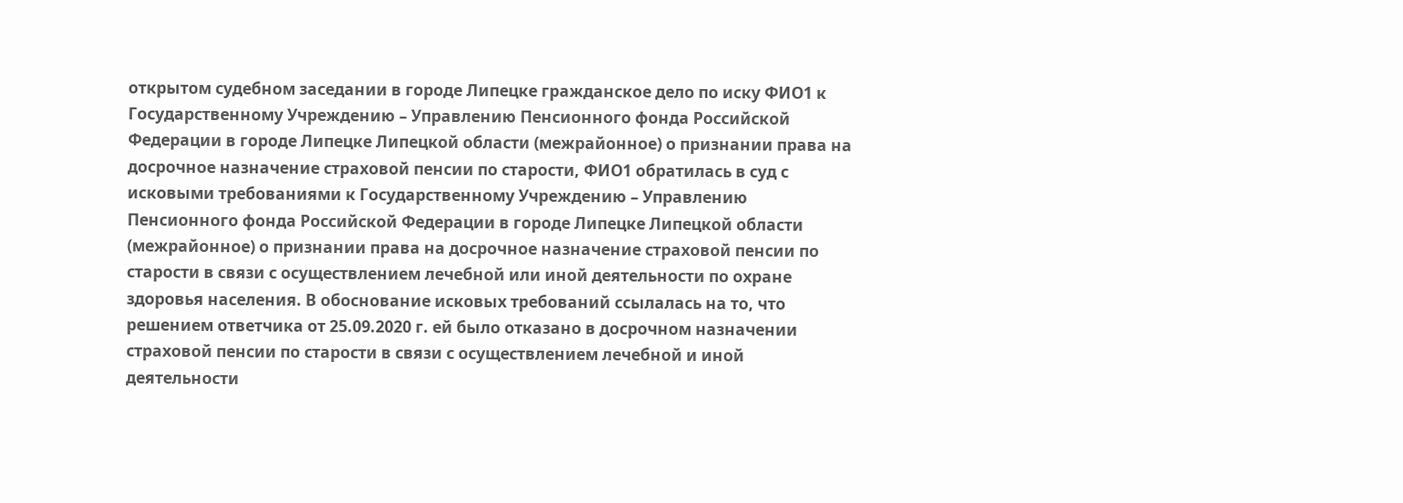открытом судебном заседании в городе Липецке гражданское дело по иску ФИО1 к Государственному Учреждению – Управлению Пенсионного фонда Российской Федерации в городе Липецке Липецкой области (межрайонное) о признании права на досрочное назначение страховой пенсии по старости, ФИО1 обратилась в суд с исковыми требованиями к Государственному Учреждению – Управлению Пенсионного фонда Российской Федерации в городе Липецке Липецкой области (межрайонное) о признании права на досрочное назначение страховой пенсии по старости в связи с осуществлением лечебной или иной деятельности по охране здоровья населения. В обоснование исковых требований ссылалась на то, что решением ответчика от 25.09.2020 г. ей было отказано в досрочном назначении страховой пенсии по старости в связи с осуществлением лечебной и иной деятельности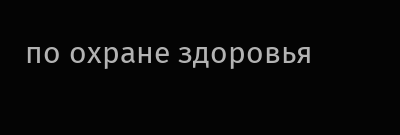по охране здоровья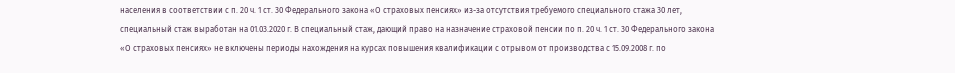населения в соответствии с п. 20 ч. 1 ст. 30 Федерального закона «О страховых пенсиях» из-за отсутствия требуемого специального стажа 30 лет, специальный стаж выработан на 01.03.2020 г. В специальный стаж, дающий право на назначение страховой пенсии по п. 20 ч. 1 ст. 30 Федерального закона «О страховых пенсиях» не включены периоды нахождения на курсах повышения квалификации с отрывом от производства с 15.09.2008 г. по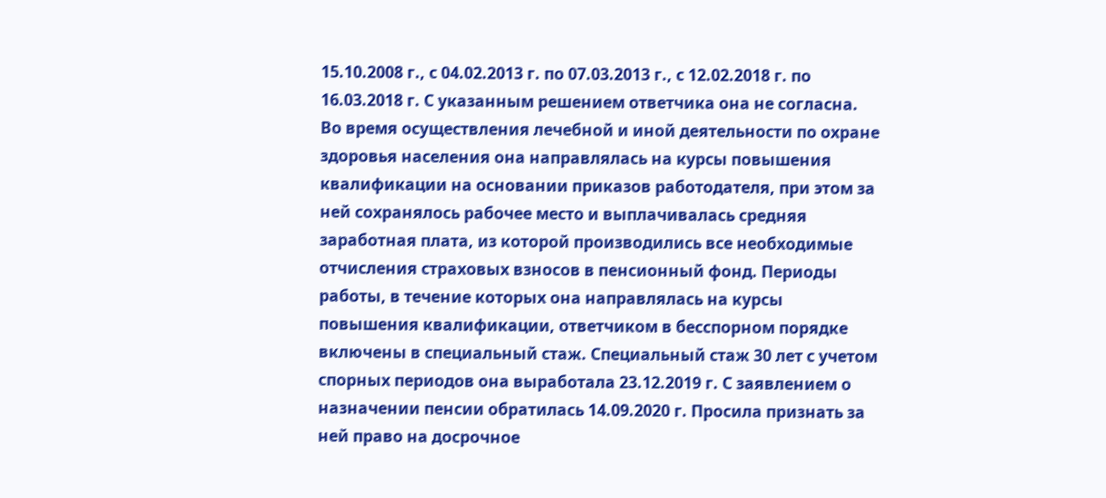15.10.2008 г., с 04.02.2013 г. по 07.03.2013 г., с 12.02.2018 г. по 16.03.2018 г. С указанным решением ответчика она не согласна. Во время осуществления лечебной и иной деятельности по охране здоровья населения она направлялась на курсы повышения квалификации на основании приказов работодателя, при этом за ней сохранялось рабочее место и выплачивалась средняя заработная плата, из которой производились все необходимые отчисления страховых взносов в пенсионный фонд. Периоды работы, в течение которых она направлялась на курсы повышения квалификации, ответчиком в бесспорном порядке включены в специальный стаж. Специальный стаж 30 лет с учетом спорных периодов она выработала 23.12.2019 г. С заявлением о назначении пенсии обратилась 14.09.2020 г. Просила признать за ней право на досрочное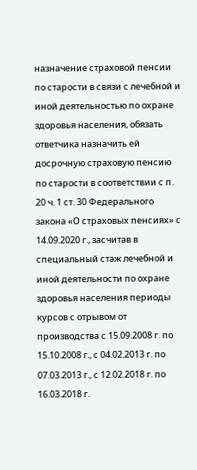назначение страховой пенсии по старости в связи с лечебной и иной деятельностью по охране здоровья населения, обязать ответчика назначить ей досрочную страховую пенсию по старости в соответствии с п. 20 ч. 1 ст. 30 Федерального закона «О страховых пенсиях» с 14.09.2020 г., засчитав в специальный стаж лечебной и иной деятельности по охране здоровья населения периоды курсов с отрывом от производства с 15.09.2008 г. по 15.10.2008 г., с 04.02.2013 г. по 07.03.2013 г., с 12.02.2018 г. по 16.03.2018 г.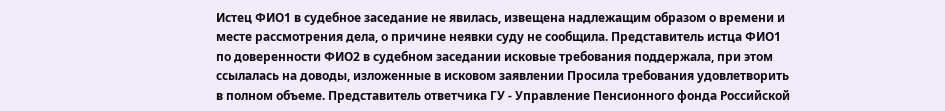Истец ФИО1 в судебное заседание не явилась, извещена надлежащим образом о времени и месте рассмотрения дела, о причине неявки суду не сообщила. Представитель истца ФИО1 по доверенности ФИО2 в судебном заседании исковые требования поддержала, при этом ссылалась на доводы, изложенные в исковом заявлении Просила требования удовлетворить в полном объеме. Представитель ответчика ГУ - Управление Пенсионного фонда Российской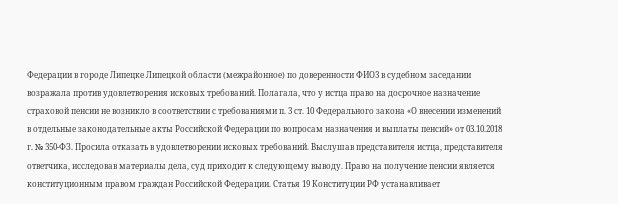Федерации в городе Липецке Липецкой области (межрайонное) по доверенности ФИО3 в судебном заседании возражала против удовлетворения исковых требований. Полагала, что у истца право на досрочное назначение страховой пенсии не возникло в соответствии с требованиями п. 3 ст. 10 Федерального закона «О внесении изменений в отдельные законодательные акты Российской Федерации по вопросам назначения и выплаты пенсий» от 03.10.2018 г. № 350-ФЗ. Просила отказать в удовлетворении исковых требований. Выслушав представителя истца, представителя ответчика, исследовав материалы дела, суд приходит к следующему выводу. Право на получение пенсии является конституционным правом граждан Российской Федерации. Статья 19 Конституции РФ устанавливает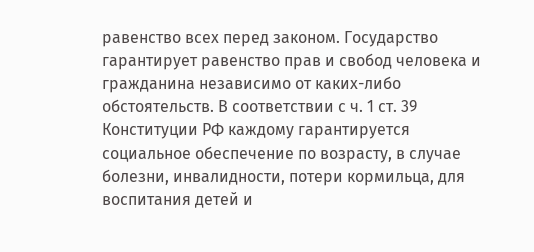равенство всех перед законом. Государство гарантирует равенство прав и свобод человека и гражданина независимо от каких-либо обстоятельств. В соответствии с ч. 1 ст. 39 Конституции РФ каждому гарантируется социальное обеспечение по возрасту, в случае болезни, инвалидности, потери кормильца, для воспитания детей и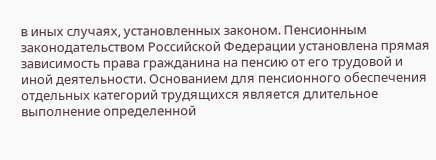в иных случаях, установленных законом. Пенсионным законодательством Российской Федерации установлена прямая зависимость права гражданина на пенсию от его трудовой и иной деятельности. Основанием для пенсионного обеспечения отдельных категорий трудящихся является длительное выполнение определенной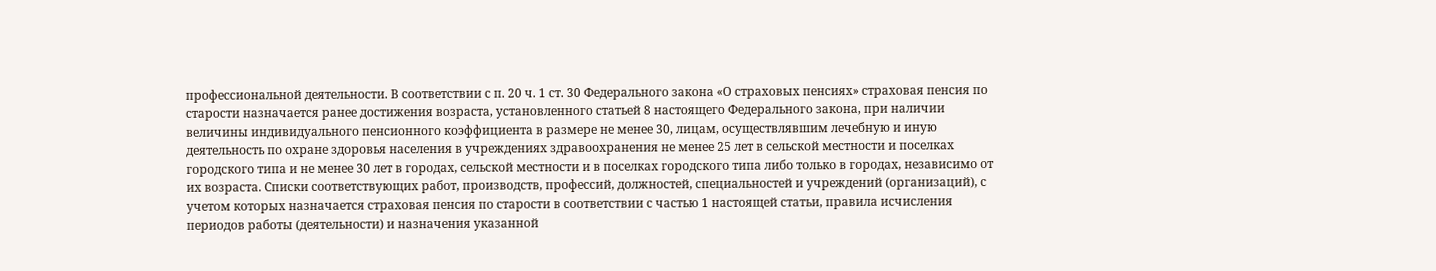профессиональной деятельности. В соответствии с п. 20 ч. 1 ст. 30 Федерального закона «О страховых пенсиях» страховая пенсия по старости назначается ранее достижения возраста, установленного статьей 8 настоящего Федерального закона, при наличии величины индивидуального пенсионного коэффициента в размере не менее 30, лицам, осуществлявшим лечебную и иную деятельность по охране здоровья населения в учреждениях здравоохранения не менее 25 лет в сельской местности и поселках городского типа и не менее 30 лет в городах, сельской местности и в поселках городского типа либо только в городах, независимо от их возраста. Списки соответствующих работ, производств, профессий, должностей, специальностей и учреждений (организаций), с учетом которых назначается страховая пенсия по старости в соответствии с частью 1 настоящей статьи, правила исчисления периодов работы (деятельности) и назначения указанной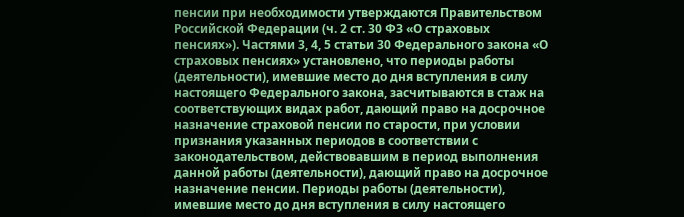пенсии при необходимости утверждаются Правительством Российской Федерации (ч. 2 ст. 30 ФЗ «О страховых пенсиях»). Частями 3, 4, 5 статьи 30 Федерального закона «О страховых пенсиях» установлено, что периоды работы (деятельности), имевшие место до дня вступления в силу настоящего Федерального закона, засчитываются в стаж на соответствующих видах работ, дающий право на досрочное назначение страховой пенсии по старости, при условии признания указанных периодов в соответствии с законодательством, действовавшим в период выполнения данной работы (деятельности), дающий право на досрочное назначение пенсии. Периоды работы (деятельности), имевшие место до дня вступления в силу настоящего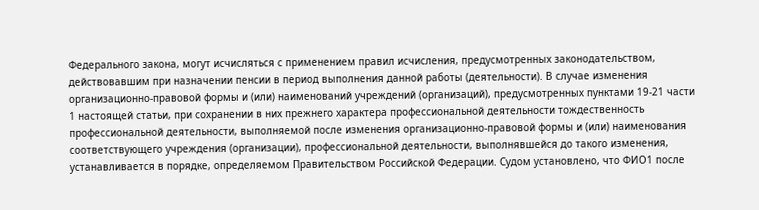Федерального закона, могут исчисляться с применением правил исчисления, предусмотренных законодательством, действовавшим при назначении пенсии в период выполнения данной работы (деятельности). В случае изменения организационно-правовой формы и (или) наименований учреждений (организаций), предусмотренных пунктами 19-21 части 1 настоящей статьи, при сохранении в них прежнего характера профессиональной деятельности тождественность профессиональной деятельности, выполняемой после изменения организационно-правовой формы и (или) наименования соответствующего учреждения (организации), профессиональной деятельности, выполнявшейся до такого изменения, устанавливается в порядке, определяемом Правительством Российской Федерации. Судом установлено, что ФИО1 после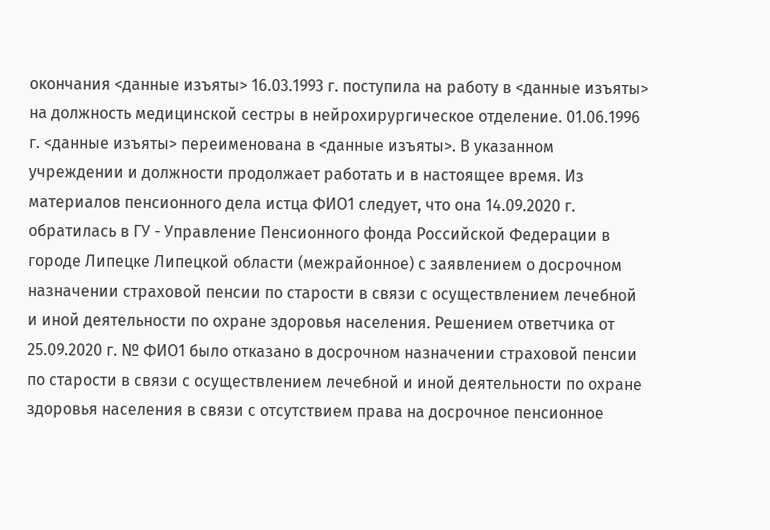окончания <данные изъяты> 16.03.1993 г. поступила на работу в <данные изъяты> на должность медицинской сестры в нейрохирургическое отделение. 01.06.1996 г. <данные изъяты> переименована в <данные изъяты>. В указанном учреждении и должности продолжает работать и в настоящее время. Из материалов пенсионного дела истца ФИО1 следует, что она 14.09.2020 г. обратилась в ГУ - Управление Пенсионного фонда Российской Федерации в городе Липецке Липецкой области (межрайонное) с заявлением о досрочном назначении страховой пенсии по старости в связи с осуществлением лечебной и иной деятельности по охране здоровья населения. Решением ответчика от 25.09.2020 г. № ФИО1 было отказано в досрочном назначении страховой пенсии по старости в связи с осуществлением лечебной и иной деятельности по охране здоровья населения в связи с отсутствием права на досрочное пенсионное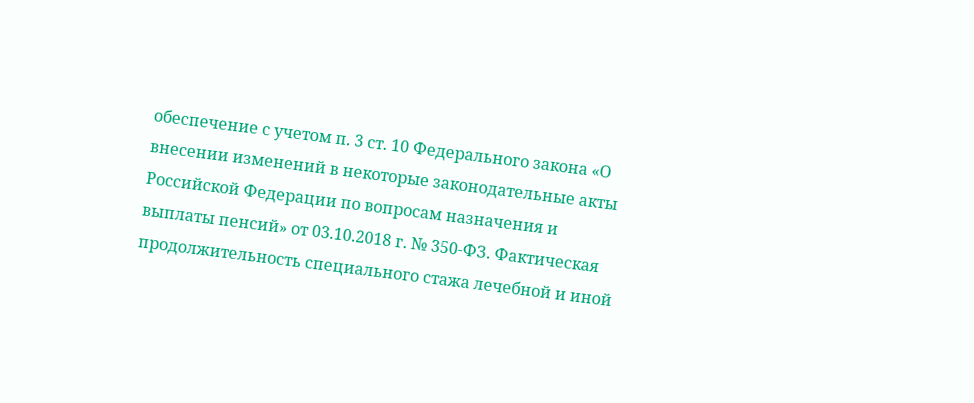обеспечение с учетом п. 3 ст. 10 Федерального закона «О внесении изменений в некоторые законодательные акты Российской Федерации по вопросам назначения и выплаты пенсий» от 03.10.2018 г. № 350-ФЗ. Фактическая продолжительность специального стажа лечебной и иной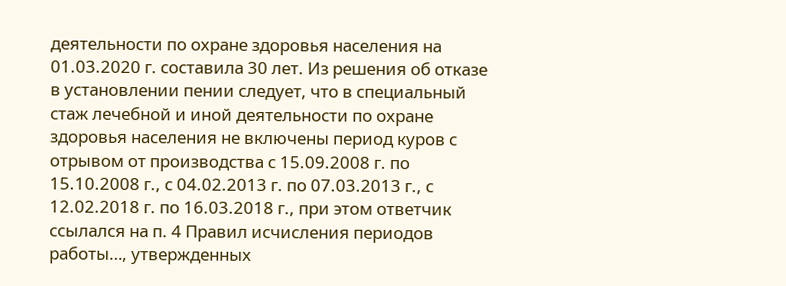деятельности по охране здоровья населения на 01.03.2020 г. составила 30 лет. Из решения об отказе в установлении пении следует, что в специальный стаж лечебной и иной деятельности по охране здоровья населения не включены период куров с отрывом от производства с 15.09.2008 г. по 15.10.2008 г., с 04.02.2013 г. по 07.03.2013 г., с 12.02.2018 г. по 16.03.2018 г., при этом ответчик ссылался на п. 4 Правил исчисления периодов работы…, утвержденных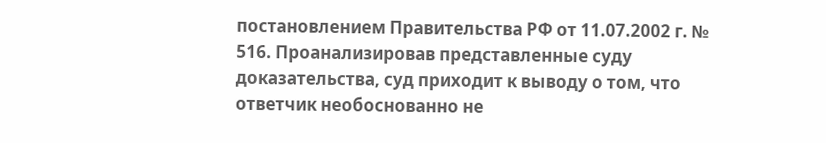постановлением Правительства РФ от 11.07.2002 г. № 516. Проанализировав представленные суду доказательства, суд приходит к выводу о том, что ответчик необоснованно не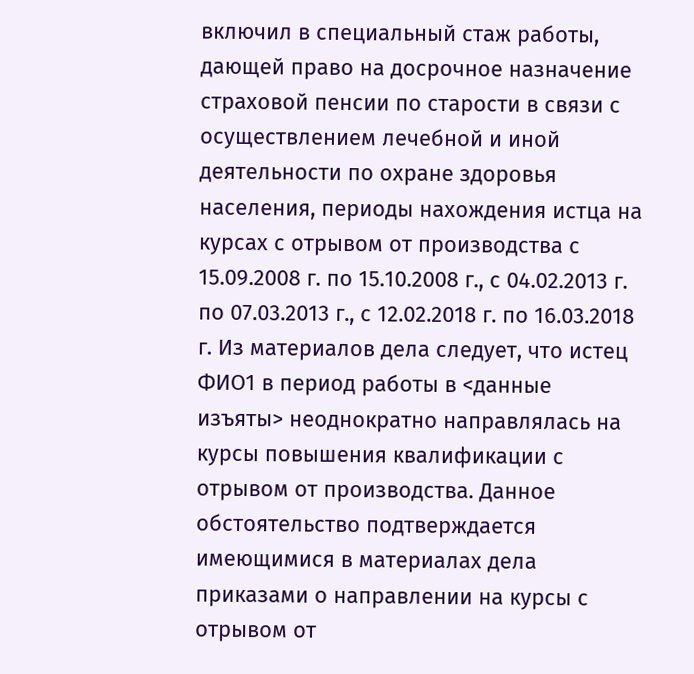включил в специальный стаж работы, дающей право на досрочное назначение страховой пенсии по старости в связи с осуществлением лечебной и иной деятельности по охране здоровья населения, периоды нахождения истца на курсах с отрывом от производства с 15.09.2008 г. по 15.10.2008 г., с 04.02.2013 г. по 07.03.2013 г., с 12.02.2018 г. по 16.03.2018 г. Из материалов дела следует, что истец ФИО1 в период работы в <данные изъяты> неоднократно направлялась на курсы повышения квалификации с отрывом от производства. Данное обстоятельство подтверждается имеющимися в материалах дела приказами о направлении на курсы с отрывом от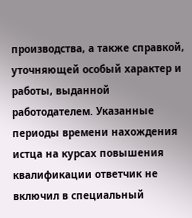производства, а также справкой, уточняющей особый характер и работы, выданной работодателем. Указанные периоды времени нахождения истца на курсах повышения квалификации ответчик не включил в специальный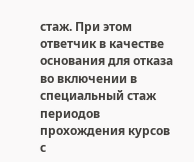стаж. При этом ответчик в качестве основания для отказа во включении в специальный стаж периодов прохождения курсов с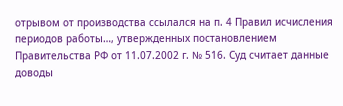отрывом от производства ссылался на п. 4 Правил исчисления периодов работы…, утвержденных постановлением Правительства РФ от 11.07.2002 г. № 516. Суд считает данные доводы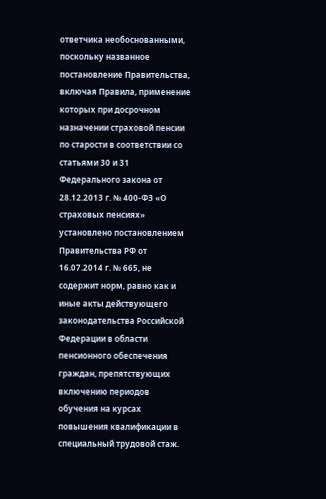ответчика необоснованными, поскольку названное постановление Правительства, включая Правила, применение которых при досрочном назначении страховой пенсии по старости в соответствии со статьями 30 и 31 Федерального закона от 28.12.2013 г. № 400-ФЗ «О страховых пенсиях» установлено постановлением Правительства РФ от 16.07.2014 г. № 665, не содержит норм, равно как и иные акты действующего законодательства Российской Федерации в области пенсионного обеспечения граждан, препятствующих включению периодов обучения на курсах повышения квалификации в специальный трудовой стаж.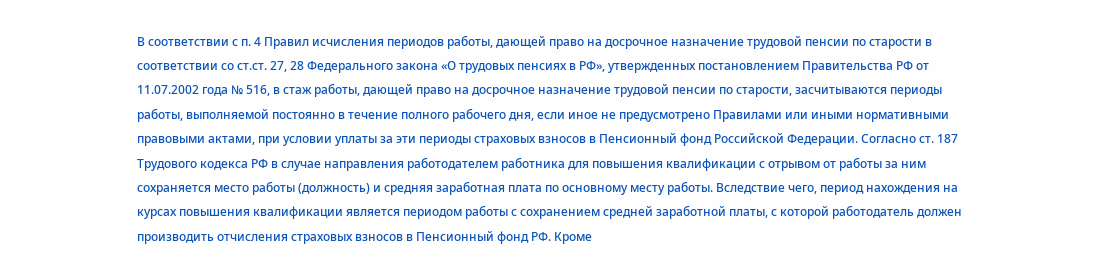В соответствии с п. 4 Правил исчисления периодов работы, дающей право на досрочное назначение трудовой пенсии по старости в соответствии со ст.ст. 27, 28 Федерального закона «О трудовых пенсиях в РФ», утвержденных постановлением Правительства РФ от 11.07.2002 года № 516, в стаж работы, дающей право на досрочное назначение трудовой пенсии по старости, засчитываются периоды работы, выполняемой постоянно в течение полного рабочего дня, если иное не предусмотрено Правилами или иными нормативными правовыми актами, при условии уплаты за эти периоды страховых взносов в Пенсионный фонд Российской Федерации. Согласно ст. 187 Трудового кодекса РФ в случае направления работодателем работника для повышения квалификации с отрывом от работы за ним сохраняется место работы (должность) и средняя заработная плата по основному месту работы. Вследствие чего, период нахождения на курсах повышения квалификации является периодом работы с сохранением средней заработной платы, с которой работодатель должен производить отчисления страховых взносов в Пенсионный фонд РФ. Кроме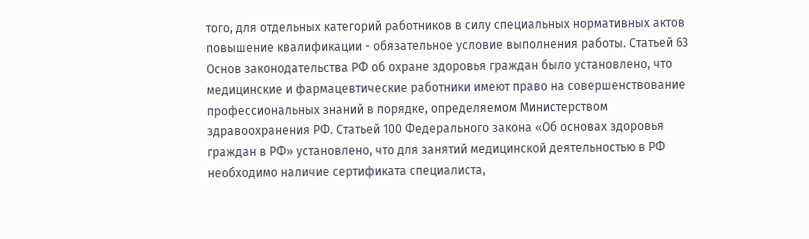того, для отдельных категорий работников в силу специальных нормативных актов повышение квалификации - обязательное условие выполнения работы. Статьей 63 Основ законодательства РФ об охране здоровья граждан было установлено, что медицинские и фармацевтические работники имеют право на совершенствование профессиональных знаний в порядке, определяемом Министерством здравоохранения РФ. Статьей 100 Федерального закона «Об основах здоровья граждан в РФ» установлено, что для занятий медицинской деятельностью в РФ необходимо наличие сертификата специалиста,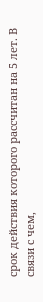срок действия которого рассчитан на 5 лет. В связи с чем,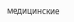медицинские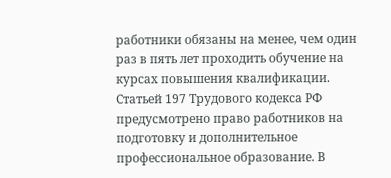работники обязаны на менее, чем один раз в пять лет проходить обучение на курсах повышения квалификации. Статьей 197 Трудового кодекса РФ предусмотрено право работников на подготовку и дополнительное профессиональное образование. В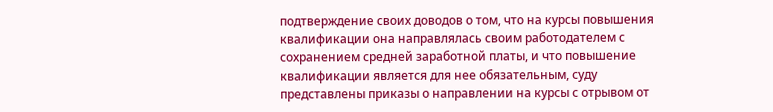подтверждение своих доводов о том, что на курсы повышения квалификации она направлялась своим работодателем с сохранением средней заработной платы, и что повышение квалификации является для нее обязательным, суду представлены приказы о направлении на курсы с отрывом от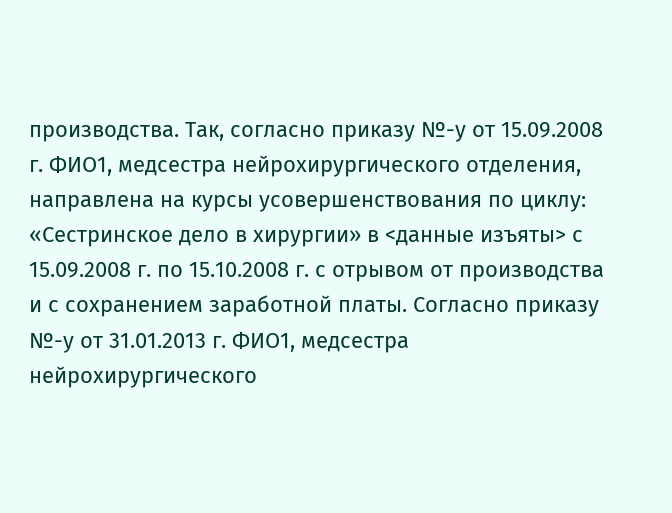производства. Так, согласно приказу №-у от 15.09.2008 г. ФИО1, медсестра нейрохирургического отделения, направлена на курсы усовершенствования по циклу: «Сестринское дело в хирургии» в <данные изъяты> с 15.09.2008 г. по 15.10.2008 г. с отрывом от производства и с сохранением заработной платы. Согласно приказу №-у от 31.01.2013 г. ФИО1, медсестра нейрохирургического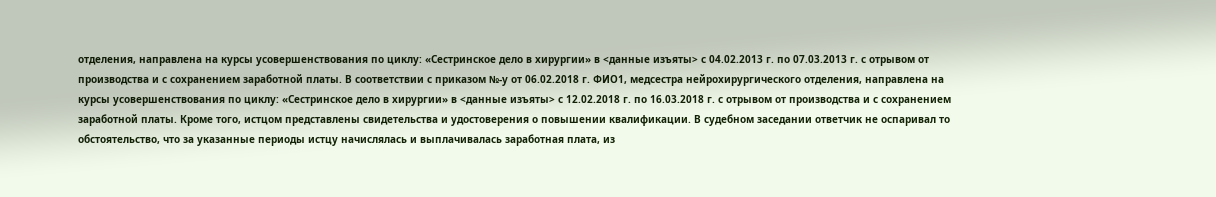отделения, направлена на курсы усовершенствования по циклу: «Сестринское дело в хирургии» в <данные изъяты> с 04.02.2013 г. по 07.03.2013 г. с отрывом от производства и с сохранением заработной платы. В соответствии с приказом №-у от 06.02.2018 г. ФИО1, медсестра нейрохирургического отделения, направлена на курсы усовершенствования по циклу: «Сестринское дело в хирургии» в <данные изъяты> с 12.02.2018 г. по 16.03.2018 г. с отрывом от производства и с сохранением заработной платы. Кроме того, истцом представлены свидетельства и удостоверения о повышении квалификации. В судебном заседании ответчик не оспаривал то обстоятельство, что за указанные периоды истцу начислялась и выплачивалась заработная плата, из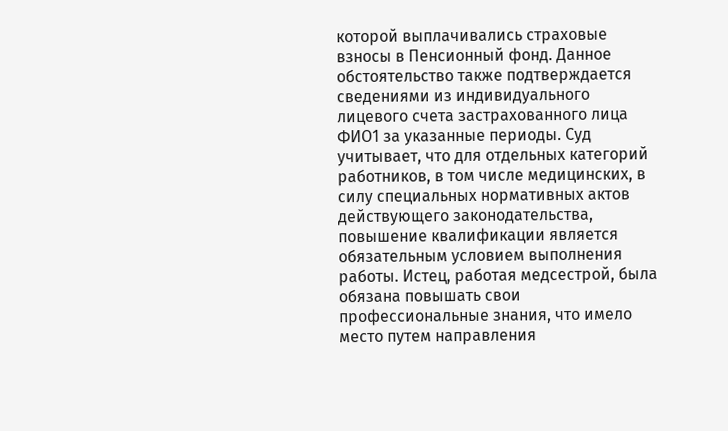которой выплачивались страховые взносы в Пенсионный фонд. Данное обстоятельство также подтверждается сведениями из индивидуального лицевого счета застрахованного лица ФИО1 за указанные периоды. Суд учитывает, что для отдельных категорий работников, в том числе медицинских, в силу специальных нормативных актов действующего законодательства, повышение квалификации является обязательным условием выполнения работы. Истец, работая медсестрой, была обязана повышать свои профессиональные знания, что имело место путем направления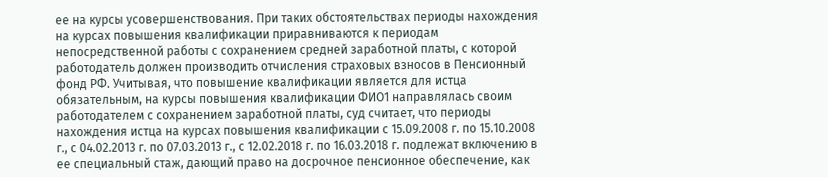ее на курсы усовершенствования. При таких обстоятельствах периоды нахождения на курсах повышения квалификации приравниваются к периодам непосредственной работы с сохранением средней заработной платы, с которой работодатель должен производить отчисления страховых взносов в Пенсионный фонд РФ. Учитывая, что повышение квалификации является для истца обязательным, на курсы повышения квалификации ФИО1 направлялась своим работодателем с сохранением заработной платы, суд считает, что периоды нахождения истца на курсах повышения квалификации с 15.09.2008 г. по 15.10.2008 г., с 04.02.2013 г. по 07.03.2013 г., с 12.02.2018 г. по 16.03.2018 г. подлежат включению в ее специальный стаж, дающий право на досрочное пенсионное обеспечение, как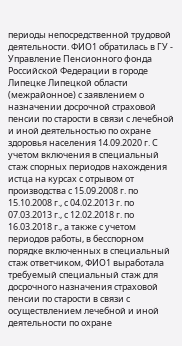периоды непосредственной трудовой деятельности. ФИО1 обратилась в ГУ - Управление Пенсионного фонда Российской Федерации в городе Липецке Липецкой области (межрайонное) с заявлением о назначении досрочной страховой пенсии по старости в связи с лечебной и иной деятельностью по охране здоровья населения 14.09.2020 г. С учетом включения в специальный стаж спорных периодов нахождения истца на курсах с отрывом от производства с 15.09.2008 г. по 15.10.2008 г., с 04.02.2013 г. по 07.03.2013 г., с 12.02.2018 г. по 16.03.2018 г., а также с учетом периодов работы, в бесспорном порядке включенных в специальный стаж ответчиком, ФИО1 выработала требуемый специальный стаж для досрочного назначения страховой пенсии по старости в связи с осуществлением лечебной и иной деятельности по охране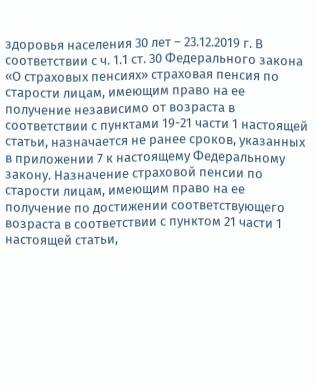здоровья населения 30 лет – 23.12.2019 г. В соответствии с ч. 1.1 ст. 30 Федерального закона «О страховых пенсиях» страховая пенсия по старости лицам, имеющим право на ее получение независимо от возраста в соответствии с пунктами 19-21 части 1 настоящей статьи, назначается не ранее сроков, указанных в приложении 7 к настоящему Федеральному закону. Назначение страховой пенсии по старости лицам, имеющим право на ее получение по достижении соответствующего возраста в соответствии с пунктом 21 части 1 настоящей статьи,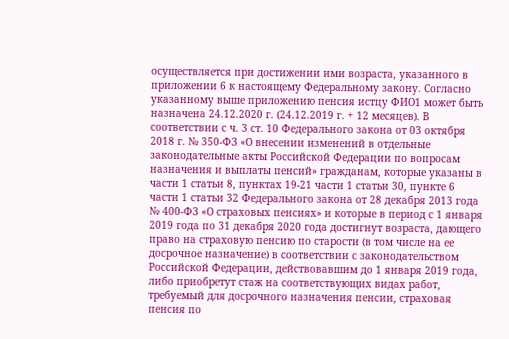осуществляется при достижении ими возраста, указанного в приложении 6 к настоящему Федеральному закону. Согласно указанному выше приложению пенсия истцу ФИО1 может быть назначена 24.12.2020 г. (24.12.2019 г. + 12 месяцев). В соответствии с ч. 3 ст. 10 Федерального закона от 03 октября 2018 г. № 350-ФЗ «О внесении изменений в отдельные законодательные акты Российской Федерации по вопросам назначения и выплаты пенсий» гражданам, которые указаны в части 1 статьи 8, пунктах 19-21 части 1 статьи 30, пункте 6 части 1 статьи 32 Федерального закона от 28 декабря 2013 года № 400-ФЗ «О страховых пенсиях» и которые в период с 1 января 2019 года по 31 декабря 2020 года достигнут возраста, дающего право на страховую пенсию по старости (в том числе на ее досрочное назначение) в соответствии с законодательством Российской Федерации, действовавшим до 1 января 2019 года, либо приобретут стаж на соответствующих видах работ, требуемый для досрочного назначения пенсии, страховая пенсия по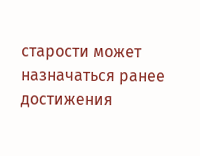старости может назначаться ранее достижения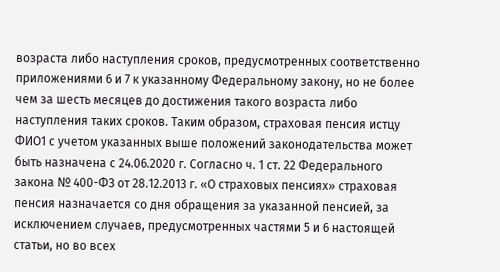возраста либо наступления сроков, предусмотренных соответственно приложениями 6 и 7 к указанному Федеральному закону, но не более чем за шесть месяцев до достижения такого возраста либо наступления таких сроков. Таким образом, страховая пенсия истцу ФИО1 с учетом указанных выше положений законодательства может быть назначена с 24.06.2020 г. Согласно ч. 1 ст. 22 Федерального закона № 400-ФЗ от 28.12.2013 г. «О страховых пенсиях» страховая пенсия назначается со дня обращения за указанной пенсией, за исключением случаев, предусмотренных частями 5 и 6 настоящей статьи, но во всех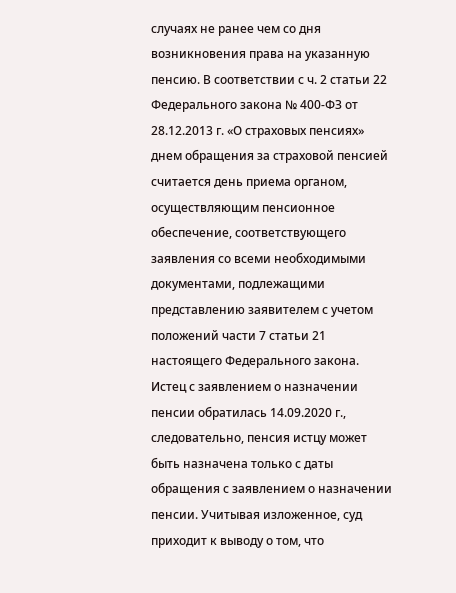случаях не ранее чем со дня возникновения права на указанную пенсию. В соответствии с ч. 2 статьи 22 Федерального закона № 400-ФЗ от 28.12.2013 г. «О страховых пенсиях» днем обращения за страховой пенсией считается день приема органом, осуществляющим пенсионное обеспечение, соответствующего заявления со всеми необходимыми документами, подлежащими представлению заявителем с учетом положений части 7 статьи 21 настоящего Федерального закона. Истец с заявлением о назначении пенсии обратилась 14.09.2020 г., следовательно, пенсия истцу может быть назначена только с даты обращения с заявлением о назначении пенсии. Учитывая изложенное, суд приходит к выводу о том, что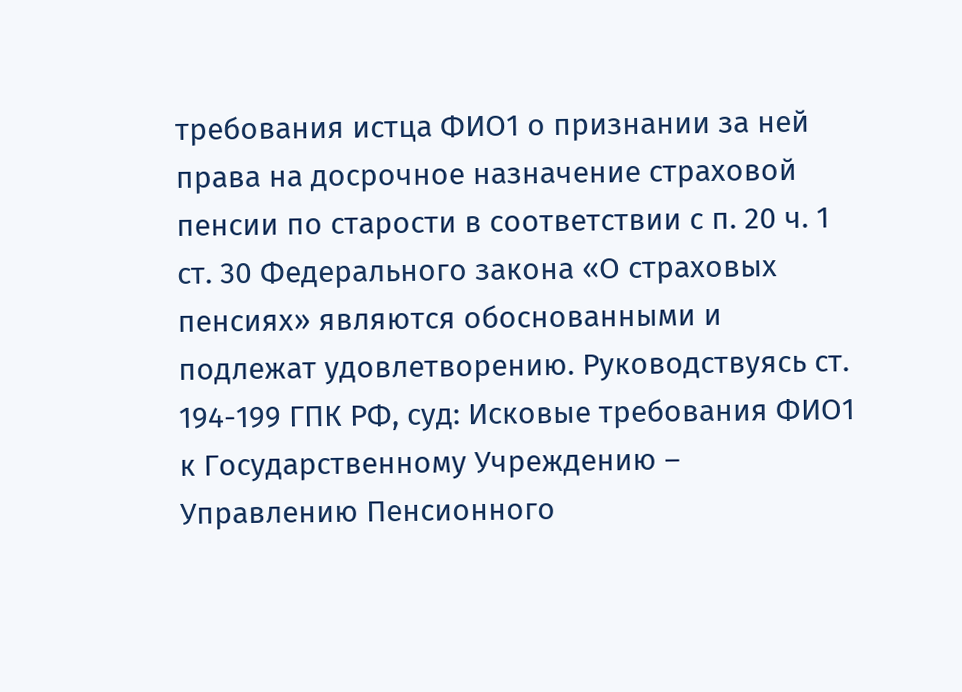требования истца ФИО1 о признании за ней права на досрочное назначение страховой пенсии по старости в соответствии с п. 20 ч. 1 ст. 30 Федерального закона «О страховых пенсиях» являются обоснованными и подлежат удовлетворению. Руководствуясь ст. 194-199 ГПК РФ, суд: Исковые требования ФИО1 к Государственному Учреждению – Управлению Пенсионного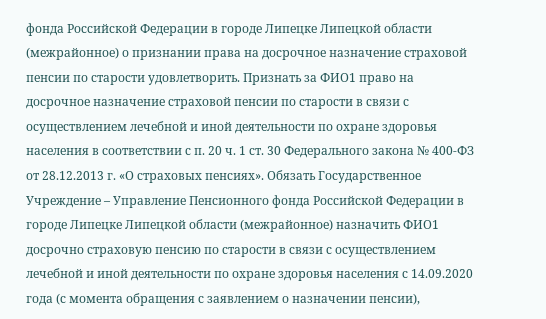фонда Российской Федерации в городе Липецке Липецкой области (межрайонное) о признании права на досрочное назначение страховой пенсии по старости удовлетворить. Признать за ФИО1 право на досрочное назначение страховой пенсии по старости в связи с осуществлением лечебной и иной деятельности по охране здоровья населения в соответствии с п. 20 ч. 1 ст. 30 Федерального закона № 400-ФЗ от 28.12.2013 г. «О страховых пенсиях». Обязать Государственное Учреждение – Управление Пенсионного фонда Российской Федерации в городе Липецке Липецкой области (межрайонное) назначить ФИО1 досрочно страховую пенсию по старости в связи с осуществлением лечебной и иной деятельности по охране здоровья населения с 14.09.2020 года (с момента обращения с заявлением о назначении пенсии),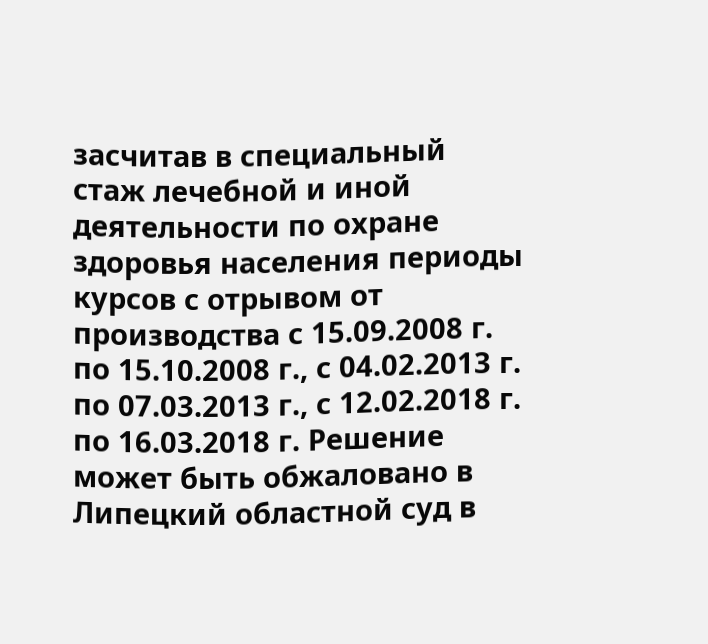засчитав в специальный стаж лечебной и иной деятельности по охране здоровья населения периоды курсов с отрывом от производства с 15.09.2008 г. по 15.10.2008 г., с 04.02.2013 г. по 07.03.2013 г., с 12.02.2018 г. по 16.03.2018 г. Решение может быть обжаловано в Липецкий областной суд в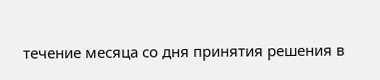течение месяца со дня принятия решения в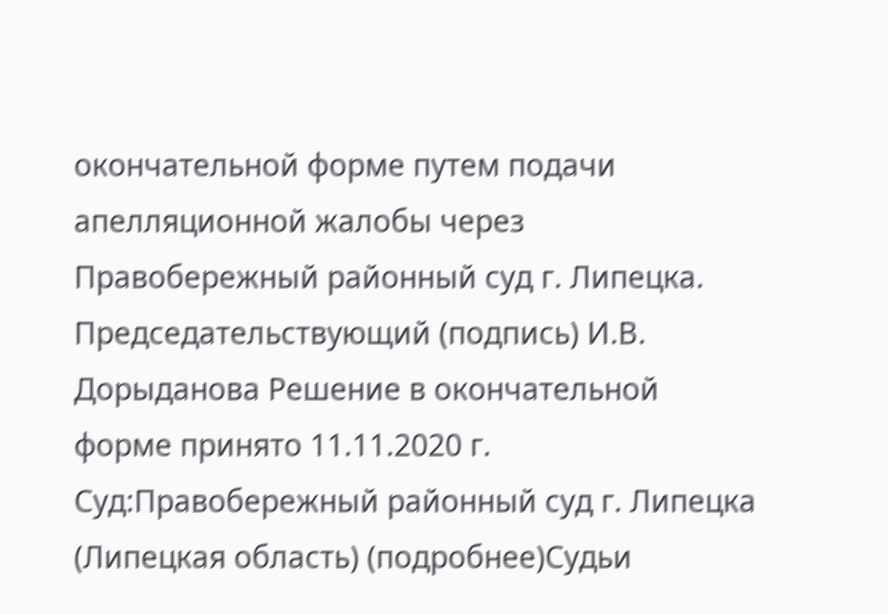окончательной форме путем подачи апелляционной жалобы через Правобережный районный суд г. Липецка. Председательствующий (подпись) И.В. Дорыданова Решение в окончательной форме принято 11.11.2020 г. Суд:Правобережный районный суд г. Липецка (Липецкая область) (подробнее)Судьи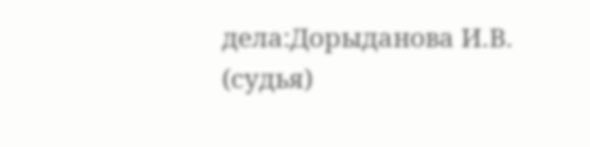дела:Дорыданова И.В. (судья)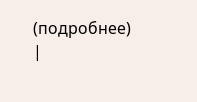(подробнее) |